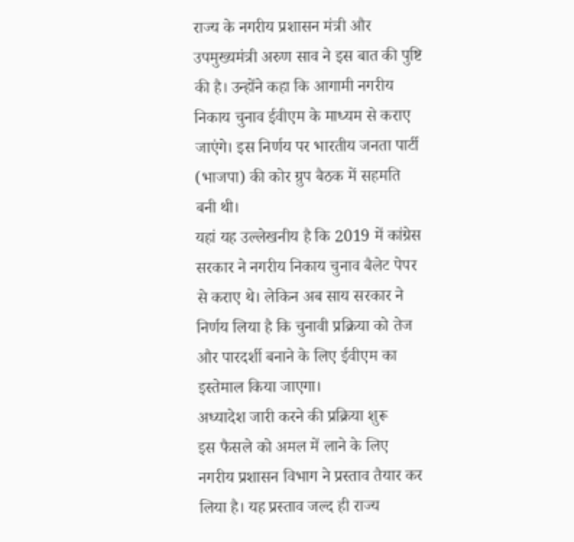राज्य के नगरीय प्रशासन मंत्री और उपमुख्यमंत्री अरुण साव ने इस बात की पुष्टि की है। उन्होंने कहा कि आगामी नगरीय निकाय चुनाव ईवीएम के माध्यम से कराए जाएंगे। इस निर्णय पर भारतीय जनता पार्टी (भाजपा) की कोर ग्रुप बैठक में सहमति बनी थी।
यहां यह उल्लेखनीय है कि 2019 में कांग्रेस सरकार ने नगरीय निकाय चुनाव बैलेट पेपर से कराए थे। लेकिन अब साय सरकार ने निर्णय लिया है कि चुनावी प्रक्रिया को तेज और पारदर्शी बनाने के लिए ईवीएम का इस्तेमाल किया जाएगा।
अध्यादेश जारी करने की प्रक्रिया शुरू
इस फैसले को अमल में लाने के लिए नगरीय प्रशासन विभाग ने प्रस्ताव तैयार कर लिया है। यह प्रस्ताव जल्द ही राज्य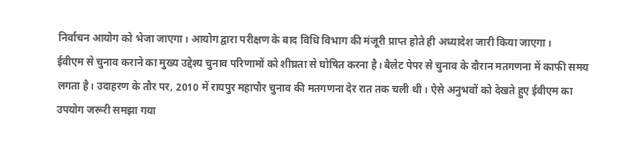निर्वाचन आयोग को भेजा जाएगा। आयोग द्वारा परीक्षण के बाद विधि विभाग की मंजूरी प्राप्त होते ही अध्यादेश जारी किया जाएगा।
ईवीएम से चुनाव कराने का मुख्य उद्देश्य चुनाव परिणामों को शीघ्रता से घोषित करना है। बैलेट पेपर से चुनाव के दौरान मतगणना में काफी समय लगता है। उदाहरण के तौर पर, 2010 में रायपुर महापौर चुनाव की मतगणना देर रात तक चली थी। ऐसे अनुभवों को देखते हुए ईवीएम का उपयोग जरूरी समझा गया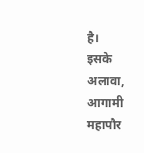है।
इसके अलावा, आगामी महापौर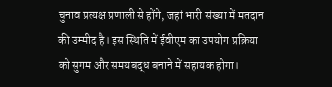चुनाव प्रत्यक्ष प्रणाली से होंगे, जहां भारी संख्या में मतदान की उम्मीद है। इस स्थिति में ईवीएम का उपयोग प्रक्रिया को सुगम और समयबद्ध बनाने में सहायक होगा।